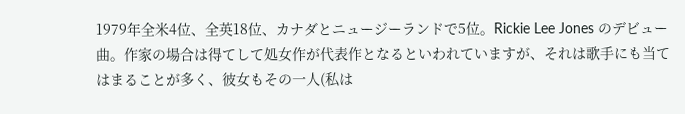1979年全米4位、全英18位、カナダとニュージーランドで5位。Rickie Lee Jones のデビュー曲。作家の場合は得てして処女作が代表作となるといわれていますが、それは歌手にも当てはまることが多く、彼女もその一人(私は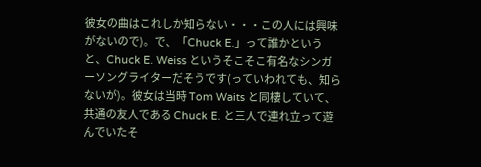彼女の曲はこれしか知らない・・・この人には興味がないので)。で、「Chuck E.」って誰かというと、Chuck E. Weiss というそこそこ有名なシンガーソングライターだそうです(っていわれても、知らないが)。彼女は当時 Tom Waits と同棲していて、共通の友人である Chuck E. と三人で連れ立って遊んでいたそ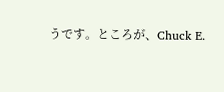うです。ところが、Chuck E.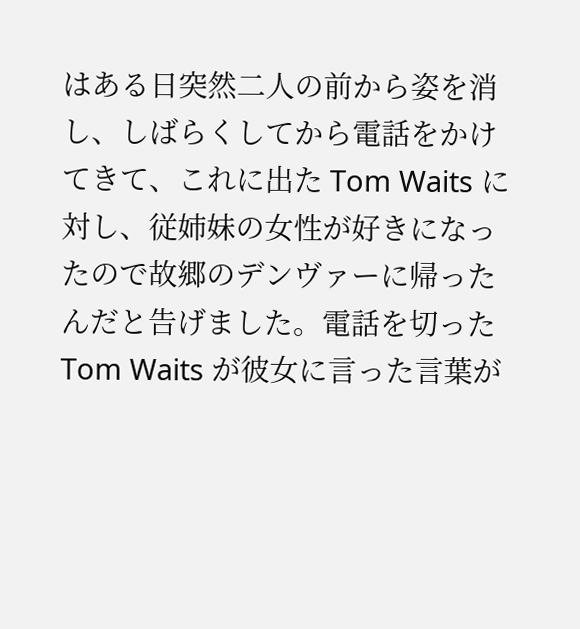はある日突然二人の前から姿を消し、しばらくしてから電話をかけてきて、これに出た Tom Waits に対し、従姉妹の女性が好きになったので故郷のデンヴァーに帰ったんだと告げました。電話を切った Tom Waits が彼女に言った言葉が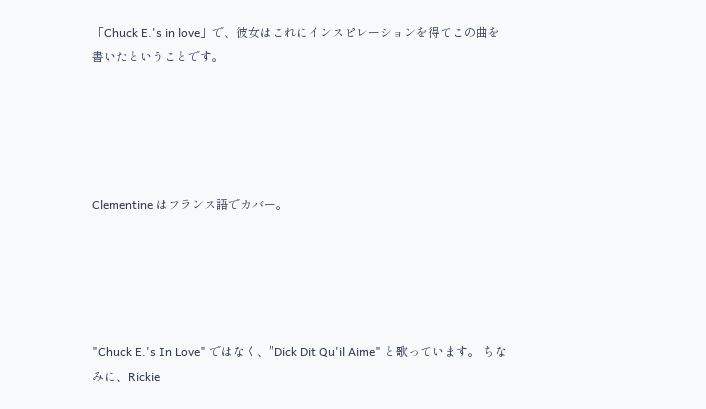「Chuck E.'s in love」で、彼女はこれにインスピレーションを得てこの曲を書いたということです。





Clementine はフランス語でカバー。





"Chuck E.'s In Love" ではなく、"Dick Dit Qu'il Aime" と歌っています。 ちなみに、Rickie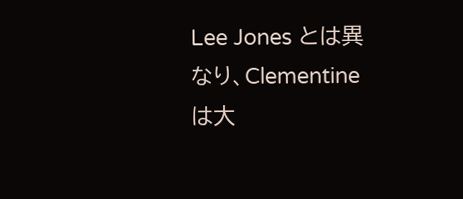Lee Jones とは異なり、Clementine は大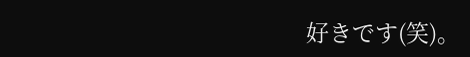好きです(笑)。